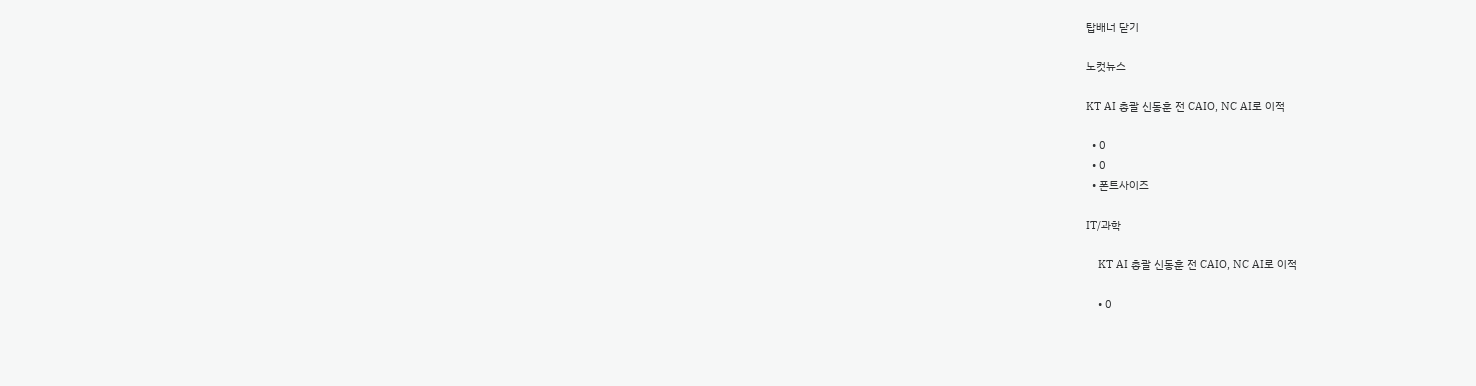탑배너 닫기

노컷뉴스

KT AI 총괄 신동훈 전 CAIO, NC AI로 이적

  • 0
  • 0
  • 폰트사이즈

IT/과학

    KT AI 총괄 신동훈 전 CAIO, NC AI로 이적

    • 0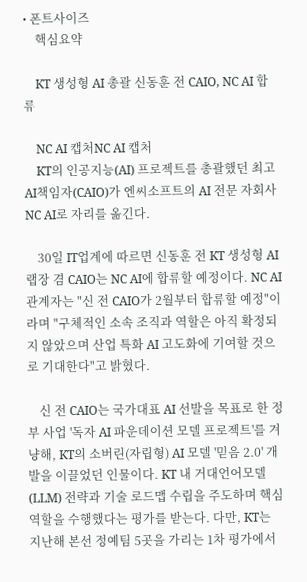• 폰트사이즈
    핵심요약

    KT 생성형 AI 총괄 신동훈 전 CAIO, NC AI 합류

    NC AI 캡처NC AI 캡처
    KT의 인공지능(AI) 프로젝트를 총괄했던 최고AI책임자(CAIO)가 엔씨소프트의 AI 전문 자회사 NC AI로 자리를 옮긴다.

    30일 IT업계에 따르면 신동훈 전 KT 생성형 AI 랩장 겸 CAIO는 NC AI에 합류할 예정이다. NC AI 관계자는 "신 전 CAIO가 2월부터 합류할 예정"이라며 "구체적인 소속 조직과 역할은 아직 확정되지 않았으며 산업 특화 AI 고도화에 기여할 것으로 기대한다"고 밝혔다.

    신 전 CAIO는 국가대표 AI 선발을 목표로 한 정부 사업 '독자 AI 파운데이션 모델 프로젝트'를 겨냥해, KT의 소버린(자립형) AI 모델 '믿음 2.0' 개발을 이끌었던 인물이다. KT 내 거대언어모델(LLM) 전략과 기술 로드맵 수립을 주도하며 핵심 역할을 수행했다는 평가를 받는다. 다만, KT는 지난해 본선 정예팀 5곳을 가리는 1차 평가에서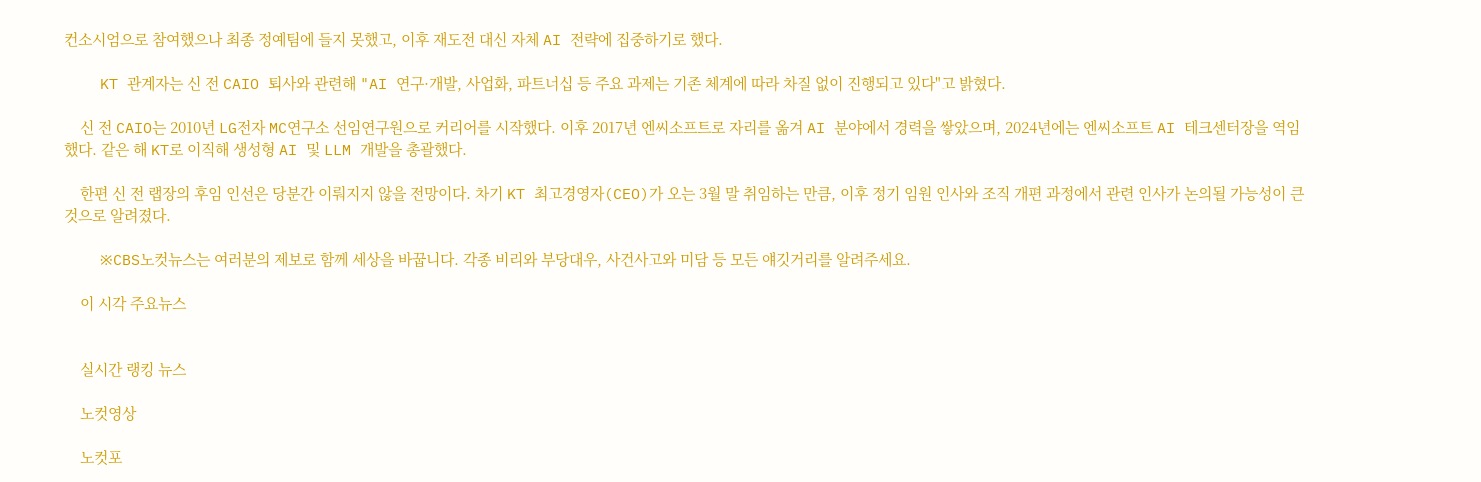컨소시엄으로 참여했으나 최종 정예팀에 들지 못했고, 이후 재도전 대신 자체 AI 전략에 집중하기로 했다.

    KT 관계자는 신 전 CAIO 퇴사와 관련해 "AI 연구·개발, 사업화, 파트너십 등 주요 과제는 기존 체계에 따라 차질 없이 진행되고 있다"고 밝혔다.

    신 전 CAIO는 2010년 LG전자 MC연구소 선임연구원으로 커리어를 시작했다. 이후 2017년 엔씨소프트로 자리를 옮겨 AI 분야에서 경력을 쌓았으며, 2024년에는 엔씨소프트 AI 테크센터장을 역임했다. 같은 해 KT로 이직해 생성형 AI 및 LLM 개발을 총괄했다.

    한편 신 전 랩장의 후임 인선은 당분간 이뤄지지 않을 전망이다. 차기 KT 최고경영자(CEO)가 오는 3월 말 취임하는 만큼, 이후 정기 임원 인사와 조직 개편 과정에서 관련 인사가 논의될 가능성이 큰 것으로 알려졌다.

    ※CBS노컷뉴스는 여러분의 제보로 함께 세상을 바꿉니다. 각종 비리와 부당대우, 사건사고와 미담 등 모든 얘깃거리를 알려주세요.

    이 시각 주요뉴스


    실시간 랭킹 뉴스

    노컷영상

    노컷포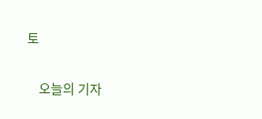토

    오늘의 기자